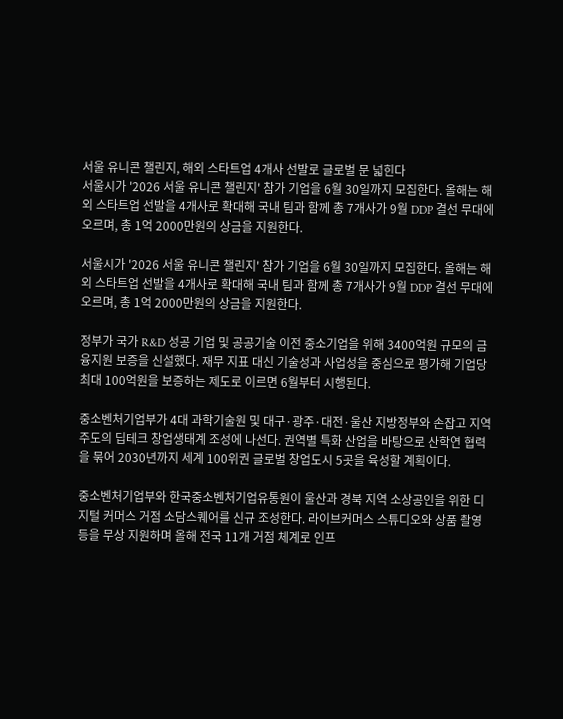서울 유니콘 챌린지, 해외 스타트업 4개사 선발로 글로벌 문 넓힌다
서울시가 '2026 서울 유니콘 챌린지' 참가 기업을 6월 30일까지 모집한다. 올해는 해외 스타트업 선발을 4개사로 확대해 국내 팀과 함께 총 7개사가 9월 DDP 결선 무대에 오르며, 총 1억 2000만원의 상금을 지원한다.

서울시가 '2026 서울 유니콘 챌린지' 참가 기업을 6월 30일까지 모집한다. 올해는 해외 스타트업 선발을 4개사로 확대해 국내 팀과 함께 총 7개사가 9월 DDP 결선 무대에 오르며, 총 1억 2000만원의 상금을 지원한다.

정부가 국가 R&D 성공 기업 및 공공기술 이전 중소기업을 위해 3400억원 규모의 금융지원 보증을 신설했다. 재무 지표 대신 기술성과 사업성을 중심으로 평가해 기업당 최대 100억원을 보증하는 제도로 이르면 6월부터 시행된다.

중소벤처기업부가 4대 과학기술원 및 대구·광주·대전·울산 지방정부와 손잡고 지역 주도의 딥테크 창업생태계 조성에 나선다. 권역별 특화 산업을 바탕으로 산학연 협력을 묶어 2030년까지 세계 100위권 글로벌 창업도시 5곳을 육성할 계획이다.

중소벤처기업부와 한국중소벤처기업유통원이 울산과 경북 지역 소상공인을 위한 디지털 커머스 거점 소담스퀘어를 신규 조성한다. 라이브커머스 스튜디오와 상품 촬영 등을 무상 지원하며 올해 전국 11개 거점 체계로 인프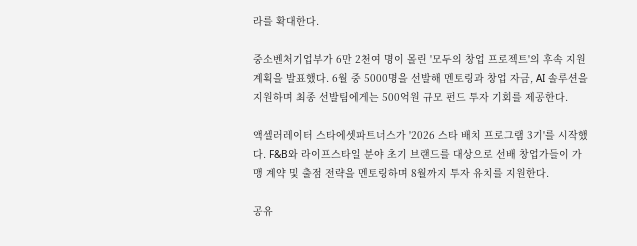라를 확대한다.

중소벤처기업부가 6만 2천여 명이 몰린 '모두의 창업 프로젝트'의 후속 지원 계획을 발표했다. 6월 중 5000명을 선발해 멘토링과 창업 자금, AI 솔루션을 지원하며 최종 선발팀에게는 500억원 규모 펀드 투자 기회를 제공한다.

액셀러레이터 스타에셋파트너스가 '2026 스타 배치 프로그램 3기'를 시작했다. F&B와 라이프스타일 분야 초기 브랜드를 대상으로 선배 창업가들이 가맹 계약 및 출점 전략을 멘토링하며 8월까지 투자 유치를 지원한다.

공유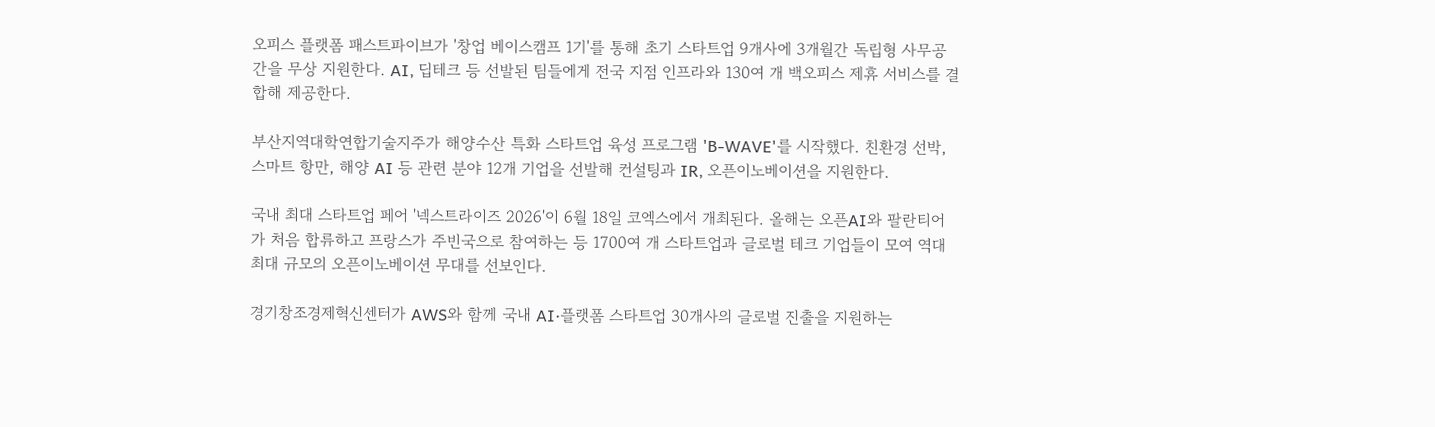오피스 플랫폼 패스트파이브가 '창업 베이스캠프 1기'를 통해 초기 스타트업 9개사에 3개월간 독립형 사무공간을 무상 지원한다. AI, 딥테크 등 선발된 팀들에게 전국 지점 인프라와 130여 개 백오피스 제휴 서비스를 결합해 제공한다.

부산지역대학연합기술지주가 해양수산 특화 스타트업 육성 프로그램 'B-WAVE'를 시작했다. 친환경 선박, 스마트 항만, 해양 AI 등 관련 분야 12개 기업을 선발해 컨설팅과 IR, 오픈이노베이션을 지원한다.

국내 최대 스타트업 페어 '넥스트라이즈 2026'이 6월 18일 코엑스에서 개최된다. 올해는 오픈AI와 팔란티어가 처음 합류하고 프랑스가 주빈국으로 참여하는 등 1700여 개 스타트업과 글로벌 테크 기업들이 모여 역대 최대 규모의 오픈이노베이션 무대를 선보인다.

경기창조경제혁신센터가 AWS와 함께 국내 AI·플랫폼 스타트업 30개사의 글로벌 진출을 지원하는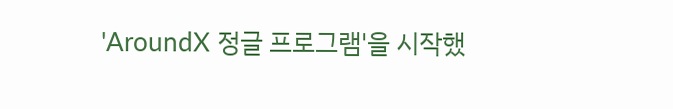'AroundX 정글 프로그램'을 시작했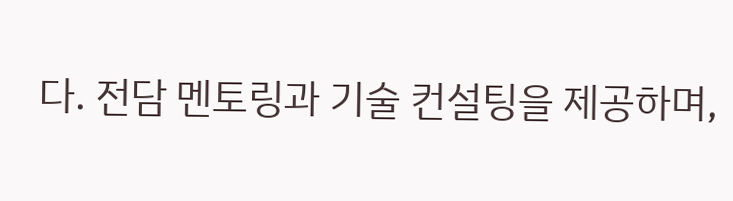다. 전담 멘토링과 기술 컨설팅을 제공하며,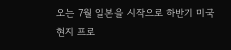오는 7월 일본을 시작으로 하반기 미국 현지 프로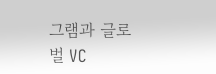그램과 글로벌 VC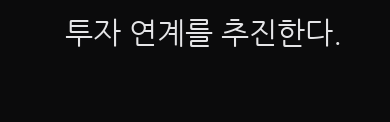투자 연계를 추진한다.